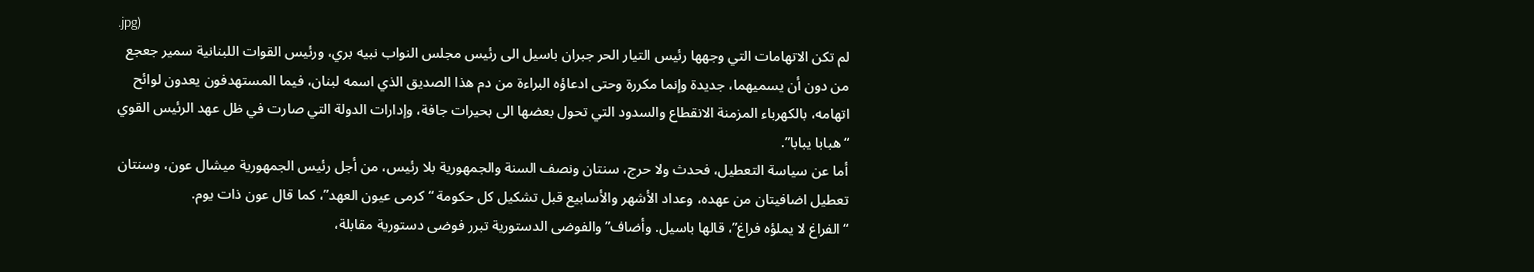.jpg)
لم تكن الاتهامات التي وجهها رئيس التيار الحر جبران باسيل الى رئيس مجلس النواب نبيه بري، ورئيس القوات اللبنانية سمير جعجع من دون أن يسميهما، جديدة وإنما مكررة وحتى ادعاؤه البراءة من دم هذا الصديق الذي اسمه لبنان، فيما المستهدفون يعدون لوائح اتهامه، بالكهرباء المزمنة الانقطاع والسدود التي تحول بعضها الى بحيرات جافة، وإدارات الدولة التي صارت في ظل عهد الرئيس القوي “هبابا يبابا”.
أما عن سياسة التعطيل، فحدث ولا حرج، سنتان ونصف السنة والجمهورية بلا رئيس، من أجل رئيس الجمهورية ميشال عون، وسنتان تعطيل اضافيتان من عهده، وعداد الأشهر والأسابيع قبل تشكيل كل حكومة “كرمى عيون العهد”، كما قال عون ذات يوم.
“الفراغ لا يملؤه فراغ”، قالها باسيل. وأضاف” والفوضى الدستورية تبرر فوضى دستورية مقابلة،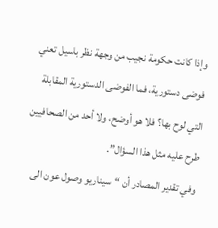وإذا كانت حكومة نجيب من وجهة نظر باسيل تعني فوضى دستورية، فما الفوضى الدستورية المقابلة التي لوح بها؟ فلا هو أوضح، ولا أحد من الصحافيين طرح عليه مثل هذا السؤال”.
وفي تقدير المصادر أن “سيناريو وصول عون الى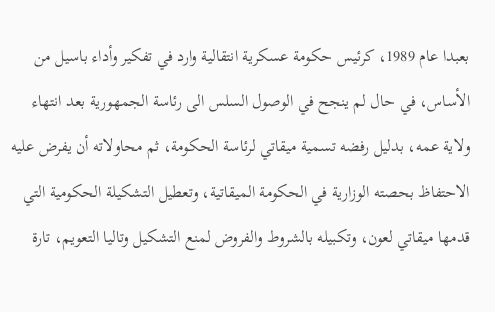بعبدا عام 1989، كرئيس حكومة عسكرية انتقالية وارد في تفكير وأداء باسيل من الأساس، في حال لم ينجح في الوصول السلس الى رئاسة الجمهورية بعد انتهاء ولاية عمه، بدليل رفضه تسمية ميقاتي لرئاسة الحكومة، ثم محاولاته أن يفرض عليه الاحتفاظ بحصته الوزارية في الحكومة الميقاتية، وتعطيل التشكيلة الحكومية التي قدمها ميقاتي لعون، وتكبيله بالشروط والفروض لمنع التشكيل وتاليا التعويم، تارة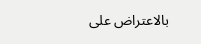بالاعتراض على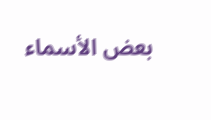بعض الأسماء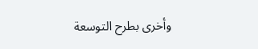وأخرى بطرح التوسعة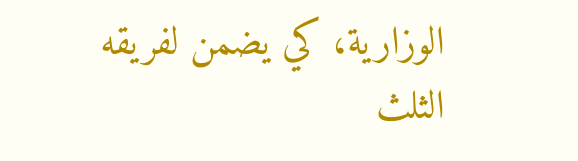الوزارية، كي يضمن لفريقه الثلث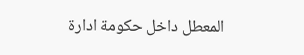المعطل داخل حكومة ادارة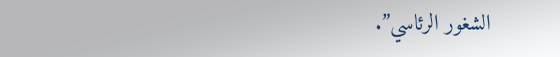الشغور الرئاسي”.